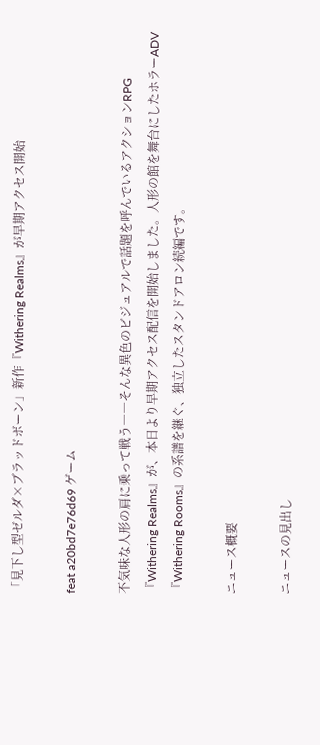「見下し型ゼルダ×ブラッドボーン」新作『Withering Realms』が早期アクセス開始

feat a20bd7e76d69 ゲーム

不気味な人形の肩に乗って戦う――そんな異色のビジュアルで話題を呼んでいるアクションRPG『Withering Realms』が、本日より早期アクセス配信を開始しました。人形の館を舞台にしたホラーADV『Withering Rooms』の系譜を継ぐ、独立したスタンドアロン続編です。

ニュース概要

ニュースの見出し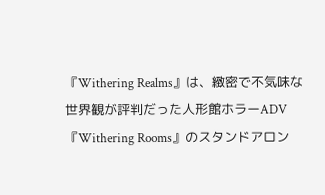『Withering Realms』は、緻密で不気味な世界観が評判だった人形館ホラーADV『Withering Rooms』のスタンドアロン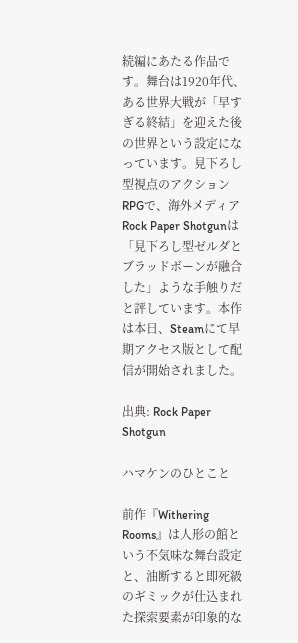続編にあたる作品です。舞台は1920年代、ある世界大戦が「早すぎる終結」を迎えた後の世界という設定になっています。見下ろし型視点のアクションRPGで、海外メディアRock Paper Shotgunは「見下ろし型ゼルダとブラッドボーンが融合した」ような手触りだと評しています。本作は本日、Steamにて早期アクセス版として配信が開始されました。

出典: Rock Paper Shotgun

ハマケンのひとこと

前作『Withering Rooms』は人形の館という不気味な舞台設定と、油断すると即死級のギミックが仕込まれた探索要素が印象的な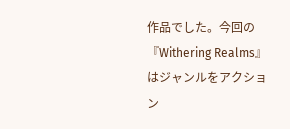作品でした。今回の『Withering Realms』はジャンルをアクション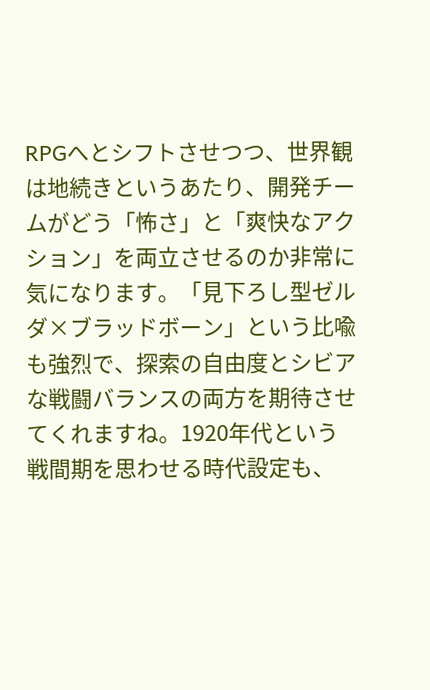RPGへとシフトさせつつ、世界観は地続きというあたり、開発チームがどう「怖さ」と「爽快なアクション」を両立させるのか非常に気になります。「見下ろし型ゼルダ×ブラッドボーン」という比喩も強烈で、探索の自由度とシビアな戦闘バランスの両方を期待させてくれますね。1920年代という戦間期を思わせる時代設定も、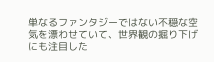単なるファンタジーではない不穏な空気を漂わせていて、世界観の掘り下げにも注目した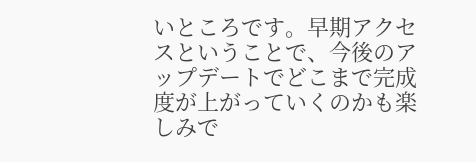いところです。早期アクセスということで、今後のアップデートでどこまで完成度が上がっていくのかも楽しみで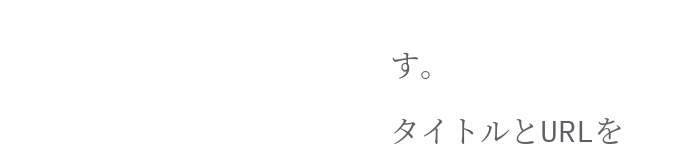す。

タイトルとURLを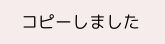コピーしました